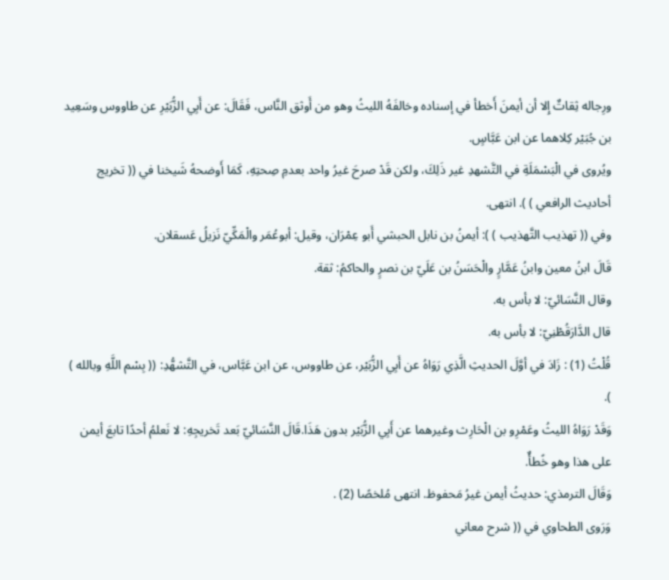ورِجاله ثِقاتٌ إِلا أن أيمنَ أَخطأ في إسناده وخالفَهُ الليثُ وهو من أَوثق النَّاس، فَقَالَ: عن أَبِي الزُّبَيْرِ عن طاووس وسَعِيد بن جُبَيْر كِلاهما عن ابن عَبَّاسٍ.
ويُروى في الْبَسْمَلَةِ في التَّشهدِ غير ذَلِكَ، ولكن قَدْ صرحَ غيرُ واحد بعدمِ صِحتِهِ، كَمَا أَوضحهُ شَيخنا في (( تخريج أحاديث الرافعي ) ). انتهى.
وفي (( تهذيب التَّهذيب ) ): أيمنُ بن نابل الحبشي أَبو عِمْرَان، وقيل: أبوعُمَر والْمَكِّيّ نَزيلُ عَسقلان.
قَالَ ابنُ معين وابنُ عَمَّارٍ والْحَسَنُ بن عَلَيّ بن نصرٍ والحاكمُ: ثقة.
وقال النَّسَائيّ: لا بأس به.
قال الدَّارَقُطْنِيّ: لا بأس به.
قُلْتُ (1) : زَادَ في أوَّلَ الحديثِ الَّذِي رَوَاهُ عن أَبِي الزُّبَيْر، عن طاووس، عن ابن عَبَّاس، في التَّشهُّدِ: (( بِسْم اللَّهِ وبالله ) ).
وَقَدْ رَوَاهُ الليثُ وعَمْرِو بن الْحَارِث وغيرهما عن أَبِي الزُّبَيْر بدون هَذَا.قَالَ النَّسَائيّ بَعد تَخريجِهِ: لا نَعلمُ أحدًا تابعَ أيمن على هذا وهو خًطأٌ.
وَقَالَ الترمذي: حديثُ أيمن غيرُ مَحفوظ. انتهى مُلخصًا (2) .
وَرَوى الطحاوي في (( شرح معاني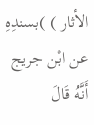الأثار ) )بسندِهِ عن ابْن جريج أَنَّهُ قَالَ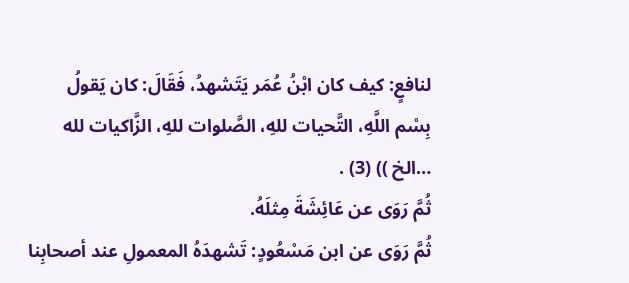لنافعٍ: كيف كان ابْنُ عُمَر يَتَشهدُ، فَقَالَ: كان يَقولُ بِسْم اللَّهِ، التَّحيات للهِ، الصَّلوات للهِ، الزَّاكيات لله …الخ )) (3) .
ثُمَّ رَوَى عن عَائِشَةَ مِثلَهُ.
ثُمَّ رَوَى عن ابن مَسْعُودٍ: تَشهدَهُ المعمولِ عند أصحابِنا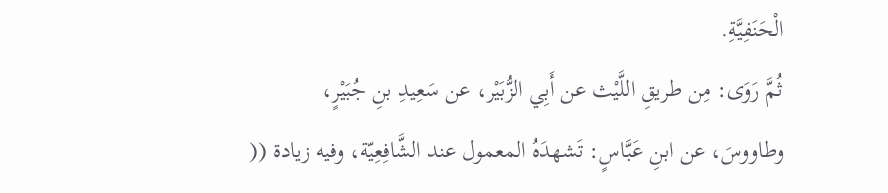الْحَنَفِيَّةِ.
ثُمَّ رَوَى: مِن طريقِ اللَّيْث عن أَبِي الزُّبَيْر، عن سَعِيدِ بنِ جُبَيْرٍ، وطاووسَ، عن ابنِ عَبَّاسٍ: تَشهدَهُ المعمول عند الشَّافِعِيّة، وفيه زيادة ((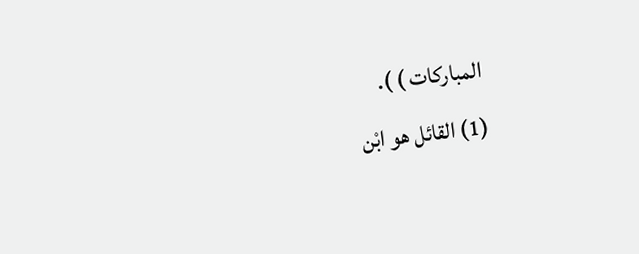المباركات ) ).
(1) القائل هو ابْن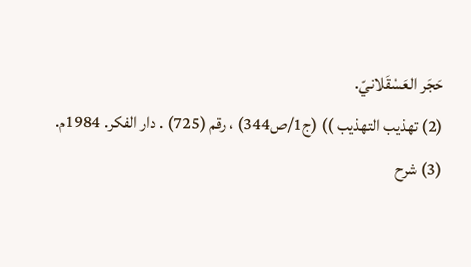حَجَر العَسْقَلانيّ.
(2) تهذيب التهذيب )) (ج1/ص344) ، رقم (725) . دار الفكر. 1984م.
(3) شرح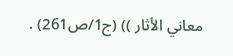معاني الأثار )) (ج1/ص261) .